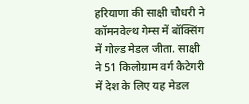हरियाणा की साक्षी चौधरी ने कॉमनवेल्थ गेम्स में बॉक्सिंग में गोल्ड मेडल जीता. साक्षी ने 51 किलोग्राम वर्ग कैटेगरी में देश के लिए यह मेडल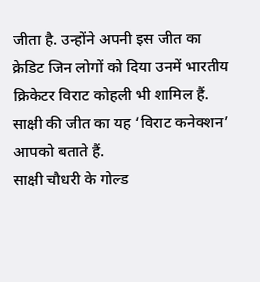जीता है. उन्होंने अपनी इस जीत का क्रेडिट जिन लोगों को दिया उनमें भारतीय क्रिकेटर विराट कोहली भी शामिल हैं. साक्षी की जीत का यह ‘विराट कनेक्शन’ आपको बताते हैं.
साक्षी चौधरी के गोल्ड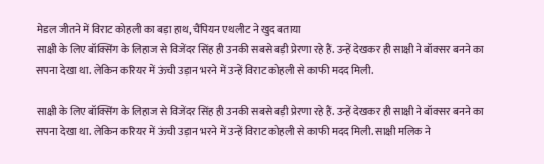मेडल जीतने में विराट कोहली का बड़ा हाथ, चैंपियन एथलीट ने खुद बताया
साक्षी के लिए बॉक्सिंग के लिहाज से विजेंदर सिंह ही उनकी सबसे बड़ी प्रेरणा रहे हैं. उन्हें देखकर ही साक्षी ने बॉक्सर बनने का सपना देखा था. लेकिन करियर में ऊंची उड़ान भरने में उन्हें विराट कोहली से काफी मदद मिली.

साक्षी के लिए बॉक्सिंग के लिहाज से विजेंदर सिंह ही उनकी सबसे बड़ी प्रेरणा रहे हैं. उन्हें देखकर ही साक्षी ने बॉक्सर बनने का सपना देखा था. लेकिन करियर में ऊंची उड़ान भरने में उन्हें विराट कोहली से काफी मदद मिली. साक्षी मलिक ने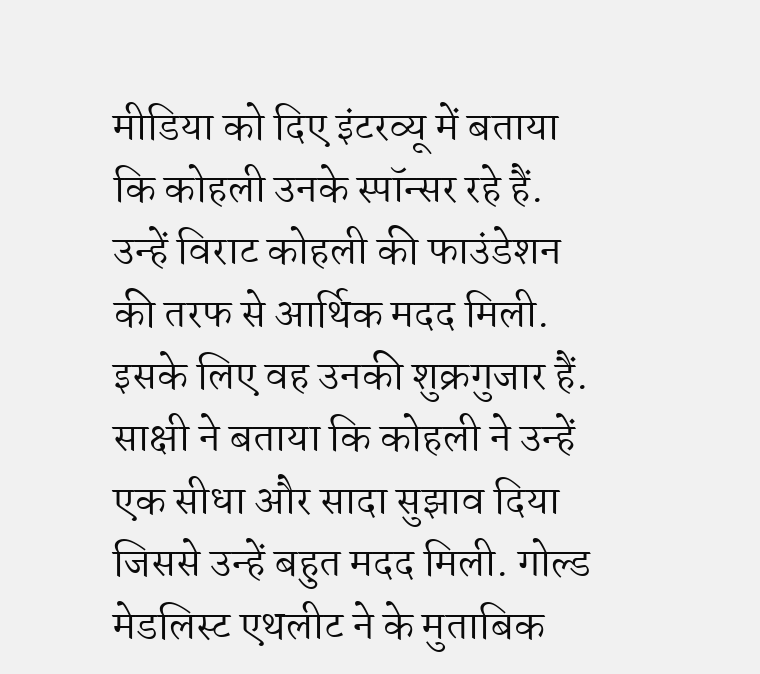मीडिया को दिए इंटरव्यू में बताया कि कोहली उनके स्पॉन्सर रहे हैं. उन्हें विराट कोहली की फाउंडेशन की तरफ से आर्थिक मदद मिली. इसके लिए वह उनकी शुक्रगुजार हैं.
साक्षी ने बताया कि कोहली ने उन्हें एक सीधा और सादा सुझाव दिया जिससे उन्हें बहुत मदद मिली. गोल्ड मेडलिस्ट एथलीट ने के मुताबिक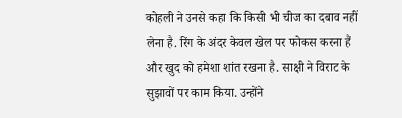कोहली ने उनसे कहा कि किसी भी चीज का दबाव नहीं लेना है. रिंग के अंदर केवल खेल पर फोकस करना हैं और खुद को हमेशा शांत रखना है. साक्षी ने विराट के सुझावों पर काम किया. उन्होंने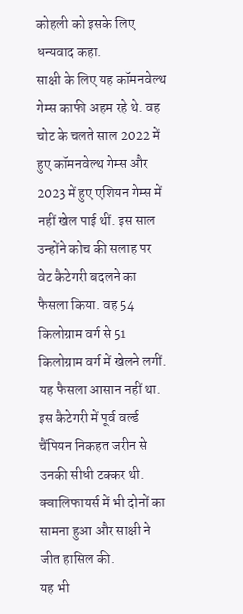कोहली को इसके लिए धन्यवाद कहा.
साक्षी के लिए यह कॉमनवेल्थ गेम्स काफी अहम रहे थे. वह चोट के चलते साल 2022 में हुए कॉमनवेल्थ गेम्स और 2023 में हुए एशियन गेम्स में नहीं खेल पाई थीं. इस साल उन्होंने कोच की सलाह पर वेट कैटेगरी बदलने का फैसला किया. वह 54 किलोग्राम वर्ग से 51 किलोग्राम वर्ग में खेलने लगीं. यह फैसला आसान नहीं था. इस कैटेगरी में पूर्व वर्ल्ड चैंपियन निकहत जरीन से उनकी सीधी टक्कर थी. क्वालिफायर्स में भी दोनों का सामना हुआ और साक्षी ने जीत हासिल की.
यह भी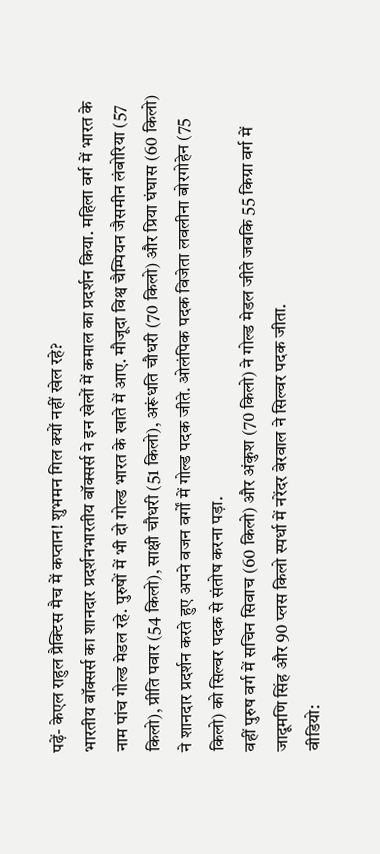पढ़ें- केएल राहुल प्रैक्टिस मैच में कप्तान! शुभमन गिल क्यों नहीं खेल रहे?
भारतीय बॉक्सर्स का शानदार प्रदर्शनभारतीय बॉक्सर्स ने इन खेलों में कमाल का प्रदर्शन किया. महिला वर्ग में भारत के नाम पांच गोल्ड मेडल रहे. पुरुषों में भी दो गोल्ड भारत के खाते में आए. मौजूदा विश्व चैम्पियन जैसमीन लंबोरिया (57 किलो), प्रीति पवार (54 किलो), साक्षी चौधरी (51 किलो), अरूंधति चौधरी (70 किलो) और प्रिया घंघास (60 किलो) ने शानदार प्रदर्शन करते हुए अपने वजन वर्गों में गोल्ड पदक जीते. ओलंपिक पदक विजेता लवलीना बोरगोहेन (75 किलो) को सिल्वर पदक से संतोष करना पड़ा.
वहीं पुरुष वर्ग में सचिन सिवाच (60 किलो) और अंकुश (70 किलो) ने गोल्ड मेडल जीते जबकि 55 किग्रा वर्ग में जादूमणि सिंह और 90 प्लस किलो स्पर्धा में नरेंदर बेरवाल ने सिल्वर पदक जीता.
वीडियो: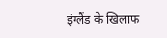इंग्लैंड के खिलाफ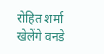रोहित शर्मा खेलेंगे वनडे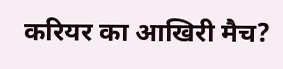करियर का आखिरी मैच?